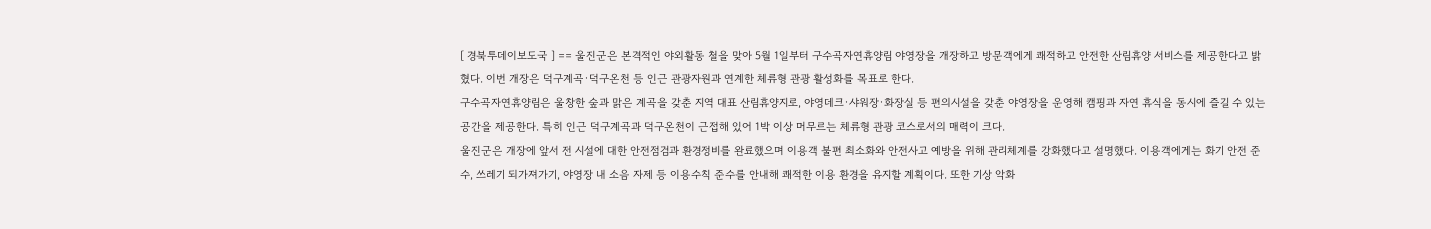[ 경북투데이보도국 ] == 울진군은 본격적인 야외활동 철을 맞아 5월 1일부터 구수곡자연휴양림 야영장을 개장하고 방문객에게 쾌적하고 안전한 산림휴양 서비스를 제공한다고 밝혔다. 이번 개장은 덕구계곡·덕구온천 등 인근 관광자원과 연계한 체류형 관광 활성화를 목표로 한다.
구수곡자연휴양림은 울창한 숲과 맑은 계곡을 갖춘 지역 대표 산림휴양지로, 야영데크·샤워장·화장실 등 편의시설을 갖춘 야영장을 운영해 캠핑과 자연 휴식을 동시에 즐길 수 있는 공간을 제공한다. 특히 인근 덕구계곡과 덕구온천이 근접해 있어 1박 이상 머무르는 체류형 관광 코스로서의 매력이 크다.
울진군은 개장에 앞서 전 시설에 대한 안전점검과 환경정비를 완료했으며 이용객 불편 최소화와 안전사고 예방을 위해 관리체계를 강화했다고 설명했다. 이용객에게는 화기 안전 준수, 쓰레기 되가져가기, 야영장 내 소음 자제 등 이용수칙 준수를 안내해 쾌적한 이용 환경을 유지할 계획이다. 또한 기상 악화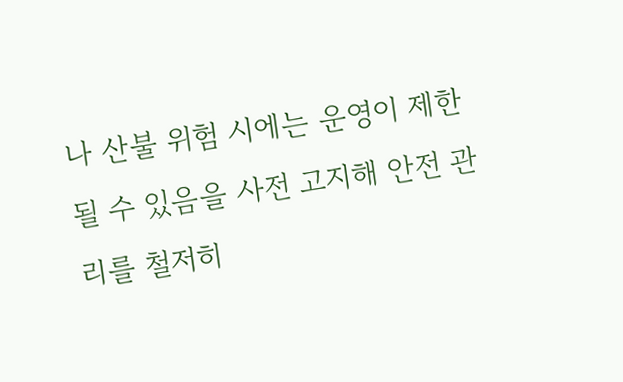나 산불 위험 시에는 운영이 제한될 수 있음을 사전 고지해 안전 관리를 철저히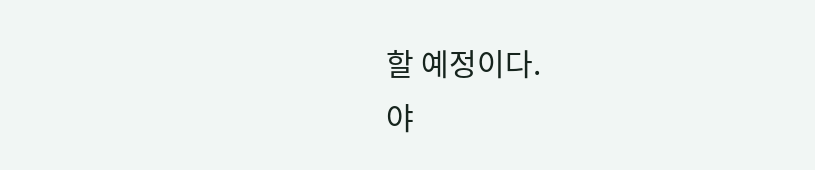할 예정이다.
야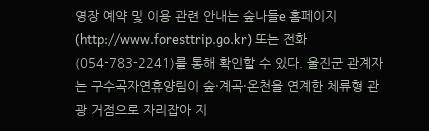영장 예약 및 이용 관련 안내는 숲나들e 홈페이지(http://www.foresttrip.go.kr) 또는 전화(054-783-2241)를 통해 확인할 수 있다. 울진군 관계자는 구수곡자연휴양림이 숲·계곡·온천을 연계한 체류형 관광 거점으로 자리잡아 지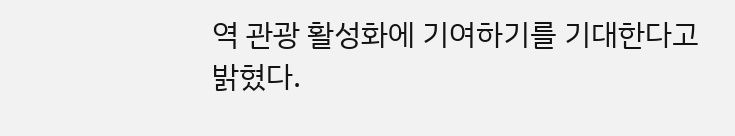역 관광 활성화에 기여하기를 기대한다고 밝혔다.